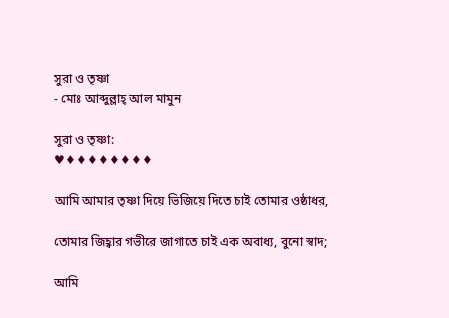সুরা ও তৃষ্ণা
- মোঃ আব্দুল্লাহ্ আল মামুন

সুরা ও তৃষ্ণা:
♥♦♦♦♦♦♦♦♦

আমি আমার তৃষ্ণা দিয়ে ভিজিয়ে দিতে চাই তোমার ওষ্ঠাধর,

তোমার জিহ্বার গভীরে জাগাতে চাই এক অবাধ্য, বুনো স্বাদ;

আমি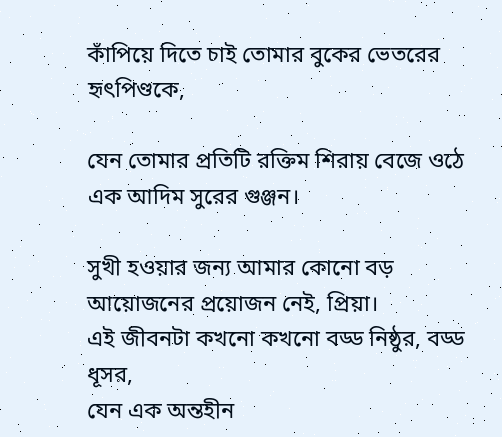কাঁপিয়ে দিতে চাই তোমার বুকের ভেতরের হৃৎপিণ্ডকে,

যেন তোমার প্রতিটি রক্তিম শিরায় বেজে ওঠে এক আদিম সুরের গুঞ্জন।

সুখী হওয়ার জন্য আমার কোনো বড় আয়োজনের প্রয়োজন নেই, প্রিয়া।
এই জীবনটা কখনো কখনো বড্ড নিষ্ঠুর, বড্ড ধূসর,
যেন এক অন্তহীন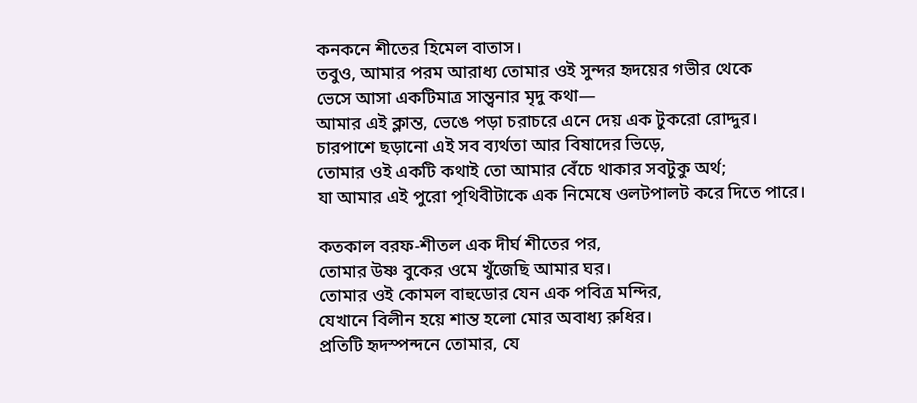কনকনে শীতের হিমেল বাতাস।
তবুও, আমার পরম আরাধ্য তোমার ওই সুন্দর হৃদয়ের গভীর থেকে
ভেসে আসা একটিমাত্র সান্ত্বনার মৃদু কথা—
আমার এই ক্লান্ত, ভেঙে পড়া চরাচরে এনে দেয় এক টুকরো রোদ্দুর।
চারপাশে ছড়ানো এই সব ব্যর্থতা আর বিষাদের ভিড়ে,
তোমার ওই একটি কথাই তো আমার বেঁচে থাকার সবটুকু অর্থ;
যা আমার এই পুরো পৃথিবীটাকে এক নিমেষে ওলটপালট করে দিতে পারে।

কতকাল বরফ-শীতল এক দীর্ঘ শীতের পর,
তোমার উষ্ণ বুকের ওমে খুঁজেছি আমার ঘর।
তোমার ওই কোমল বাহুডোর যেন এক পবিত্র মন্দির,
যেখানে বিলীন হয়ে শান্ত হলো মোর অবাধ্য রুধির।
প্রতিটি হৃদস্পন্দনে তোমার, যে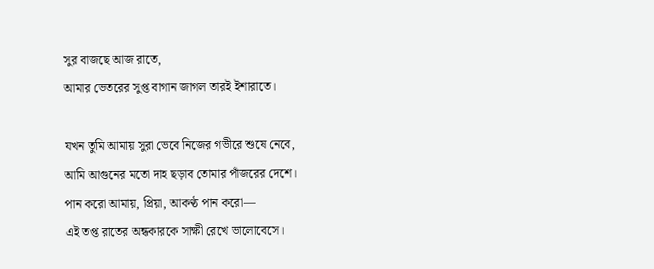সুর বাজছে আজ রাতে,
আমার ভেতরের সুপ্ত বাগান জাগল তারই ইশারাতে।

যখন তুমি আমায় সুরা ভেবে নিজের গভীরে শুষে নেবে,
আমি আগুনের মতো দাহ ছড়াব তোমার পাঁজরের দেশে।
পান করো আমায়, প্রিয়া, আকণ্ঠ পান করো—
এই তপ্ত রাতের অন্ধকারকে সাক্ষী রেখে ভালোবেসে।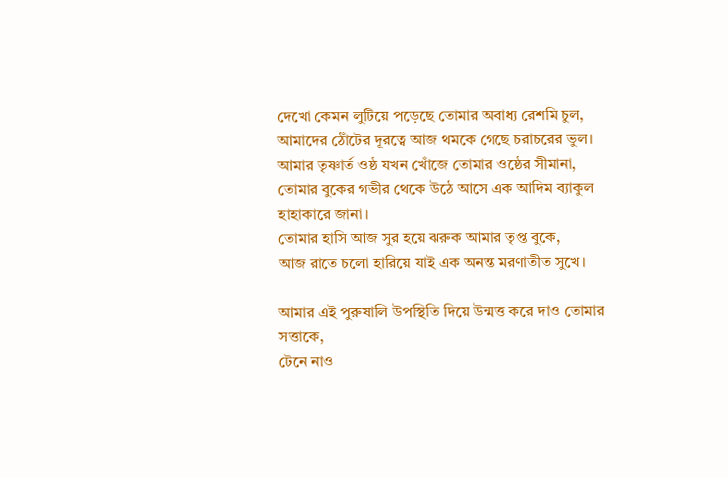দেখো কেমন লুটিয়ে পড়েছে তোমার অবাধ্য রেশমি চুল,
আমাদের ঠোঁটের দূরত্বে আজ থমকে গেছে চরাচরের ভুল।
আমার তৃষ্ণার্ত ওষ্ঠ যখন খোঁজে তোমার ওষ্ঠের সীমানা,
তোমার বুকের গভীর থেকে উঠে আসে এক আদিম ব্যাকুল হাহাকারে জানা।
তোমার হাসি আজ সুর হয়ে ঝরুক আমার তৃপ্ত বুকে,
আজ রাতে চলো হারিয়ে যাই এক অনন্ত মরণাতীত সুখে।

আমার এই পুরুষালি উপস্থিতি দিয়ে উন্মত্ত করে দাও তোমার সত্তাকে,
টেনে নাও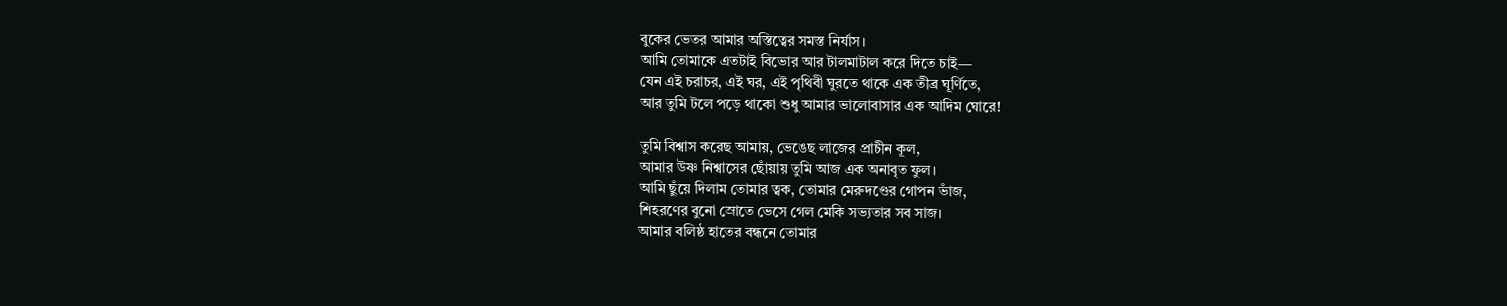বুকের ভেতর আমার অস্তিত্বের সমস্ত নির্যাস।
আমি তোমাকে এতটাই বিভোর আর টালমাটাল করে দিতে চাই—
যেন এই চরাচর, এই ঘর, এই পৃথিবী ঘুরতে থাকে এক তীব্র ঘূর্ণিতে,
আর তুমি টলে পড়ে থাকো শুধু আমার ভালোবাসার এক আদিম ঘোরে!

তুমি বিশ্বাস করেছ আমায়, ভেঙেছ লাজের প্রাচীন কূল,
আমার উষ্ণ নিশ্বাসের ছোঁয়ায় তুমি আজ এক অনাবৃত ফুল।
আমি ছুঁয়ে দিলাম তোমার ত্বক, তোমার মেরুদণ্ডের গোপন ভাঁজ,
শিহরণের বুনো স্রোতে ভেসে গেল মেকি সভ্যতার সব সাজ।
আমার বলিষ্ঠ হাতের বন্ধনে তোমার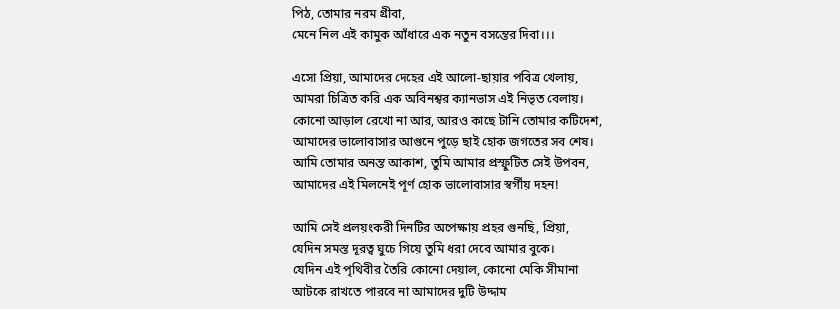পিঠ, তোমার নরম গ্রীবা,
মেনে নিল এই কামুক আঁধারে এক নতুন বসন্তের দিবা।।।

এসো প্রিয়া, আমাদের দেহের এই আলো-ছায়ার পবিত্র খেলায়,
আমরা চিত্রিত করি এক অবিনশ্বর ক্যানভাস এই নিভৃত বেলায়।
কোনো আড়াল রেখো না আর, আরও কাছে টানি তোমার কটিদেশ,
আমাদের ভালোবাসার আগুনে পুড়ে ছাই হোক জগতের সব শেষ।
আমি তোমার অনন্ত আকাশ, তুমি আমার প্রস্ফুটিত সেই উপবন,
আমাদের এই মিলনেই পূর্ণ হোক ভালোবাসার স্বর্গীয় দহন!

আমি সেই প্রলয়ংকরী দিনটির অপেক্ষায় প্রহর গুনছি, প্রিয়া,
যেদিন সমস্ত দূরত্ব ঘুচে গিয়ে তুমি ধরা দেবে আমার বুকে।
যেদিন এই পৃথিবীর তৈরি কোনো দেয়াল, কোনো মেকি সীমানা
আটকে রাখতে পারবে না আমাদের দুটি উদ্দাম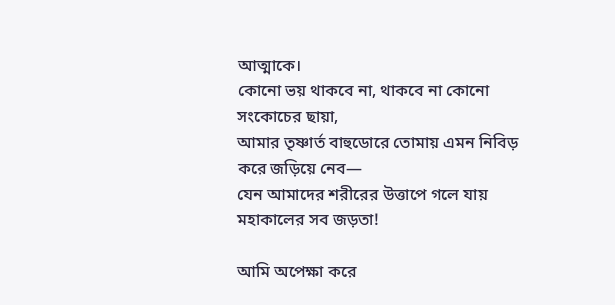আত্মাকে।
কোনো ভয় থাকবে না, থাকবে না কোনো সংকোচের ছায়া,
আমার তৃষ্ণার্ত বাহুডোরে তোমায় এমন নিবিড় করে জড়িয়ে নেব—
যেন আমাদের শরীরের উত্তাপে গলে যায় মহাকালের সব জড়তা!

আমি অপেক্ষা করে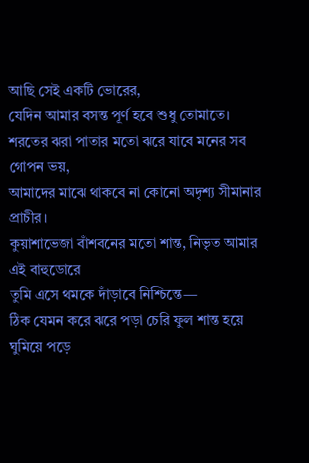আছি সেই একটি ভোরের,
যেদিন আমার বসন্ত পূর্ণ হবে শুধু তোমাতে।
শরতের ঝরা পাতার মতো ঝরে যাবে মনের সব গোপন ভয়,
আমাদের মাঝে থাকবে না কোনো অদৃশ্য সীমানার প্রাচীর।
কুয়াশাভেজা বাঁশবনের মতো শান্ত, নিভৃত আমার এই বাহুডোরে
তুমি এসে থমকে দাঁড়াবে নিশ্চিন্তে—
ঠিক যেমন করে ঝরে পড়া চেরি ফুল শান্ত হয়ে ঘুমিয়ে পড়ে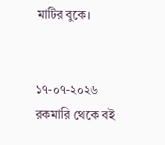মাটির বুকে।


১৭-০৭-২০২৬
রকমারি থেকে বই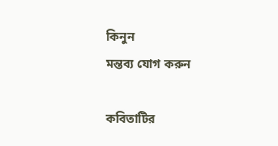কিনুন
মন্তব্য যোগ করুন

কবিতাটির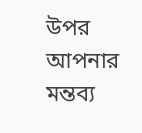উপর আপনার মন্তব্য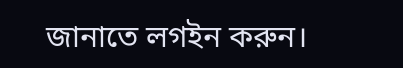জানাতে লগইন করুন।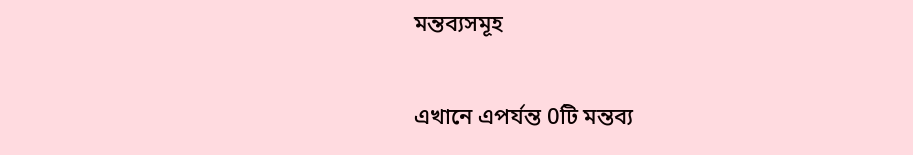মন্তব্যসমূহ

এখানে এপর্যন্ত 0টি মন্তব্য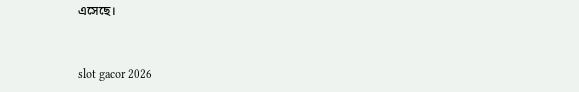এসেছে।


slot gacor 2026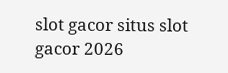slot gacor situs slot gacor 2026